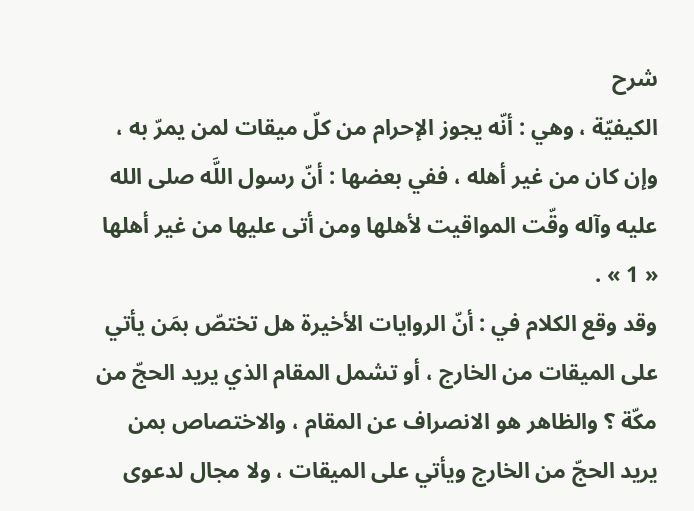شرح
الكيفيّة ، وهي : أنّه يجوز الإحرام من كلّ ميقات لمن يمرّ به ، وإن كان من غير أهله ، ففي بعضها : أنّ رسول اللَّه صلى الله عليه وآله وقّت المواقيت لأهلها ومن أتى عليها من غير أهلها « 1 » .
وقد وقع الكلام في : أنّ الروايات الأخيرة هل تختصّ بمَن يأتي على الميقات من الخارج ، أو تشمل المقام الذي يريد الحجّ من مكّة ؟ والظاهر هو الانصراف عن المقام ، والاختصاص بمن يريد الحجّ من الخارج ويأتي على الميقات ، ولا مجال لدعوى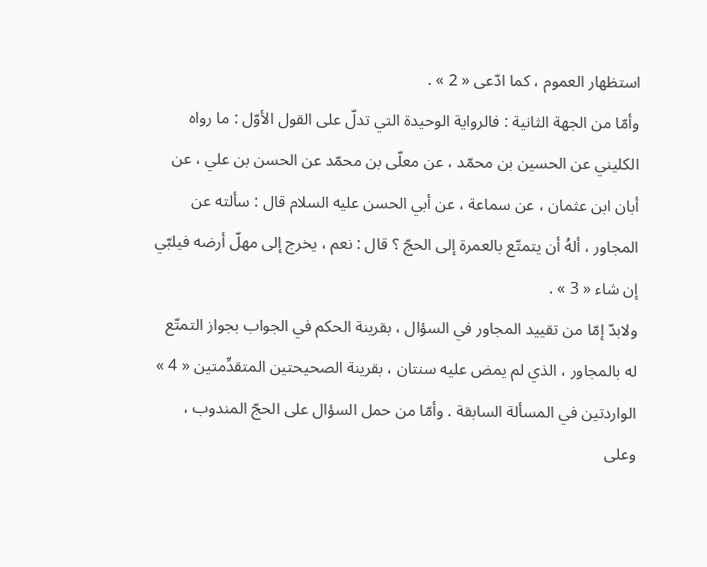استظهار العموم ، كما ادّعى « 2 » .
وأمّا من الجهة الثانية : فالرواية الوحيدة التي تدلّ على القول الأوّل : ما رواه الكليني عن الحسين بن محمّد ، عن معلّى بن محمّد عن الحسن بن علي ، عن أبان ابن عثمان ، عن سماعة ، عن أبي الحسن عليه السلام قال : سألته عن المجاور ، ألهُ أن يتمتّع بالعمرة إلى الحجّ ؟ قال : نعم ، يخرج إلى مهلّ أرضه فيلبّي إن شاء « 3 » .
ولابدّ إمّا من تقييد المجاور في السؤال ، بقرينة الحكم في الجواب بجواز التمتّع له بالمجاور ، الذي لم يمض عليه سنتان ، بقرينة الصحيحتين المتقدِّمتين « 4 » الواردتين في المسألة السابقة . وأمّا من حمل السؤال على الحجّ المندوب ، وعلى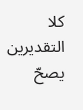كلا التقديرين يصحّ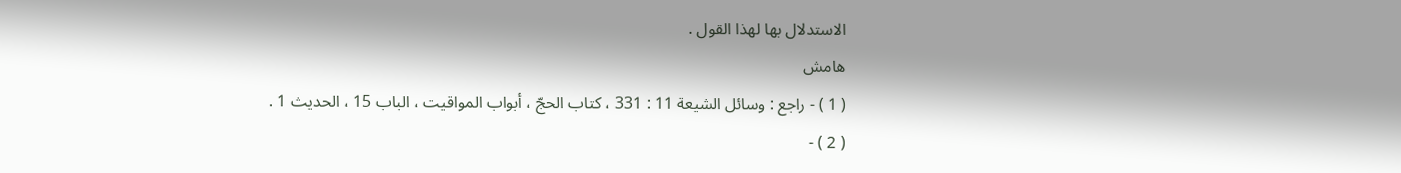الاستدلال بها لهذا القول .
هامش
( 1 ) - راجع : وسائل الشيعة 11 : 331 ، كتاب الحجّ ، أبواب المواقيت ، الباب 15 ، الحديث 1 .
( 2 ) -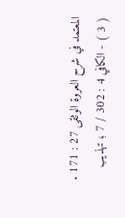المعتمد في شرح العروة الوثقى 27 : 171 .
( 3 ) - الكافي 4 : 302 / 7 ؛ تهذيب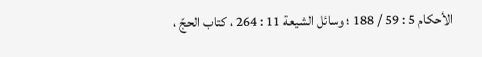الأحكام 5 : 59 / 188 ؛ وسائل الشيعة 11 : 264 ، كتاب الحجّ ،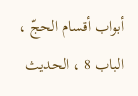أبواب أقسام الحجّ ، الباب 8 ، الحديث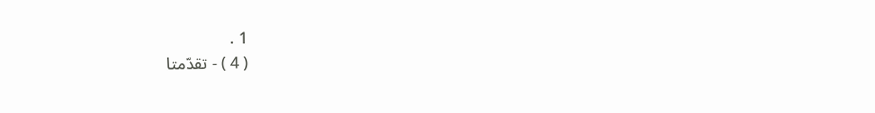1 .
( 4 ) - تقدّمتا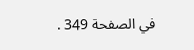في الصفحة 349 .